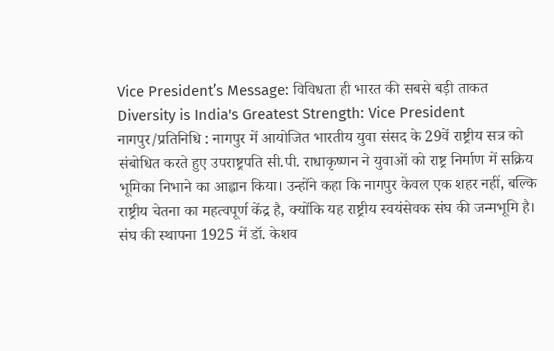Vice President’s Message: विविधता ही भारत की सबसे बड़ी ताकत
Diversity is India's Greatest Strength: Vice President
नागपुर/प्रतिनिधि : नागपुर में आयोजित भारतीय युवा संसद के 29वें राष्ट्रीय सत्र को संबोधित करते हुए उपराष्ट्रपति सी.पी. राधाकृष्णन ने युवाओं को राष्ट्र निर्माण में सक्रिय भूमिका निभाने का आह्वान किया। उन्होंने कहा कि नागपुर केवल एक शहर नहीं, बल्कि राष्ट्रीय चेतना का महत्वपूर्ण केंद्र है, क्योंकि यह राष्ट्रीय स्वयंसेवक संघ की जन्मभूमि है। संघ की स्थापना 1925 में डॉ. केशव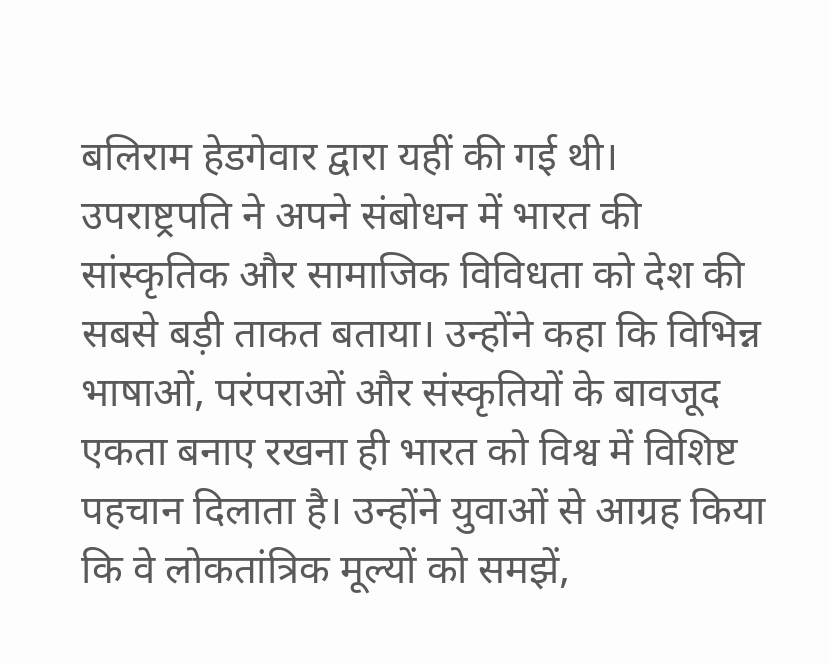बलिराम हेडगेवार द्वारा यहीं की गई थी।
उपराष्ट्रपति ने अपने संबोधन में भारत की सांस्कृतिक और सामाजिक विविधता को देश की सबसे बड़ी ताकत बताया। उन्होंने कहा कि विभिन्न भाषाओं, परंपराओं और संस्कृतियों के बावजूद एकता बनाए रखना ही भारत को विश्व में विशिष्ट पहचान दिलाता है। उन्होंने युवाओं से आग्रह किया कि वे लोकतांत्रिक मूल्यों को समझें,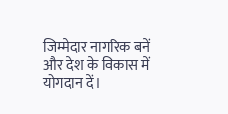जिम्मेदार नागरिक बनें और देश के विकास में योगदान दें।